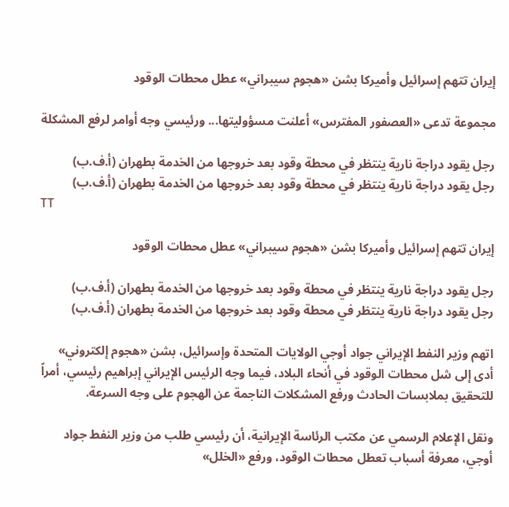إيران تتهم إسرائيل وأميركا بشن «هجوم سيبراني» عطل محطات الوقود

مجموعة تدعى «العصفور المفترس» أعلنت مسؤوليتها... ورئيسي وجه أوامر لرفع المشكلة

رجل يقود دراجة نارية ينتظر في محطة وقود بعد خروجها من الخدمة بطهران (أ.ف.ب)
رجل يقود دراجة نارية ينتظر في محطة وقود بعد خروجها من الخدمة بطهران (أ.ف.ب)
TT

إيران تتهم إسرائيل وأميركا بشن «هجوم سيبراني» عطل محطات الوقود

رجل يقود دراجة نارية ينتظر في محطة وقود بعد خروجها من الخدمة بطهران (أ.ف.ب)
رجل يقود دراجة نارية ينتظر في محطة وقود بعد خروجها من الخدمة بطهران (أ.ف.ب)

اتهم وزير النفط الإيراني جواد أوجي الولايات المتحدة وإسرائيل، بشن «هجوم إلكتروني» أدى إلى شل محطات الوقود في أنحاء البلاد، فيما وجه الرئيس الإيراني إبراهيم رئيسي، أمراً للتحقيق بملابسات الحادث ورفع المشكلات الناجمة عن الهجوم على وجه السرعة.

ونقل الإعلام الرسمي عن مكتب الرئاسة الإيرانية، أن رئيسي طلب من وزير النفط جواد أوجي، معرفة أسباب تعطل محطات الوقود، ورفع «الخلل»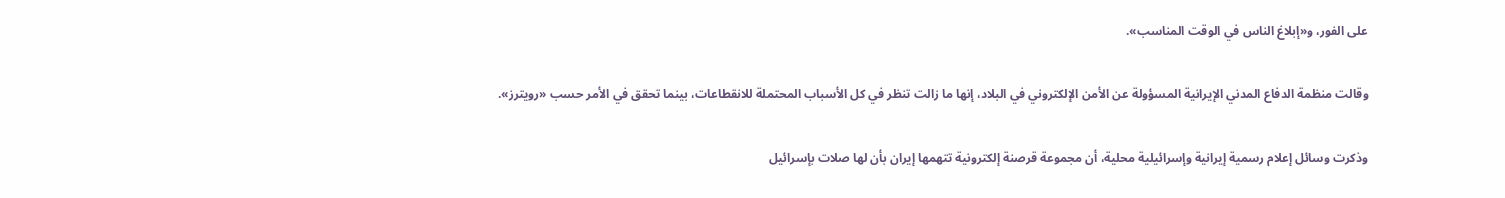على الفور، و«إبلاغ الناس في الوقت المناسب».

وقالت منظمة الدفاع المدني الإيرانية المسؤولة عن الأمن الإلكتروني في البلاد، إنها ما زالت تنظر في كل الأسباب المحتملة للانقطاعات، بينما تحقق في الأمر حسب «رويترز».

وذكرت وسائل إعلام رسمية إيرانية وإسرائيلية محلية، أن مجموعة قرصنة إلكترونية تتهمها إيران بأن لها صلات بإسرائيل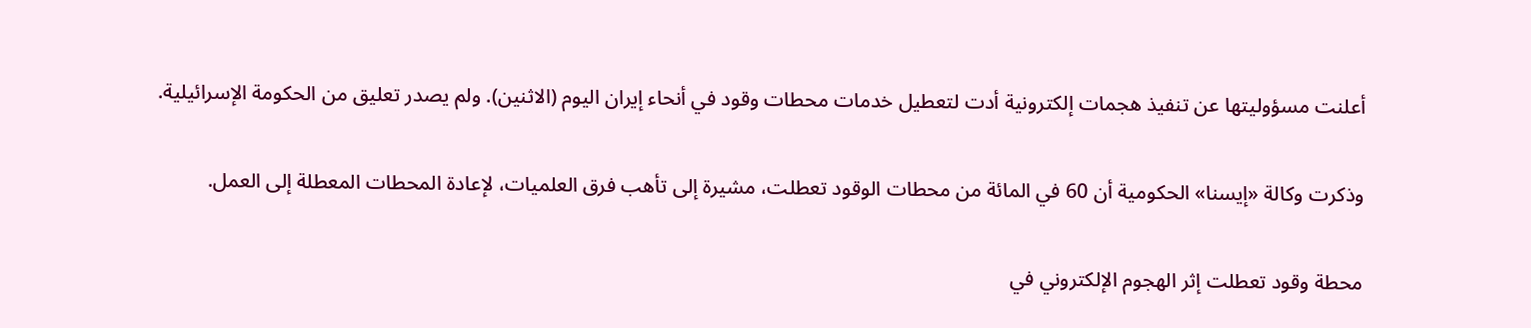أعلنت مسؤوليتها عن تنفيذ هجمات إلكترونية أدت لتعطيل خدمات محطات وقود في أنحاء إيران اليوم (الاثنين). ولم يصدر تعليق من الحكومة الإسرائيلية.

وذكرت وكالة «إيسنا» الحكومية أن 60 في المائة من محطات الوقود تعطلت، مشيرة إلى تأهب فرق العلميات، لإعادة المحطات المعطلة إلى العمل.

محطة وقود تعطلت إثر الهجوم الإلكتروني في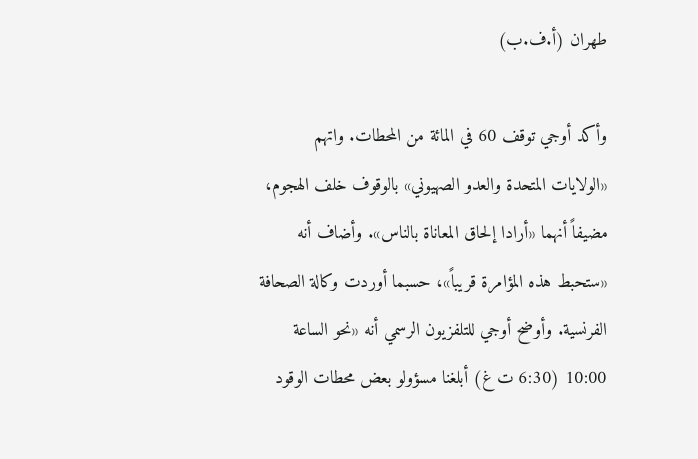طهران (أ.ف.ب)

وأكد أوجي توقف 60 في المائة من المحطات. واتهم «الولايات المتحدة والعدو الصهيوني» بالوقوف خلف الهجوم، مضيفاً أنهما «أرادا إلحاق المعاناة بالناس». وأضاف أنه «ستحبط هذه المؤامرة قريباً»، حسبما أوردت وكالة الصحافة الفرنسية. وأوضح أوجي للتلفزيون الرسمي أنه «نحو الساعة 10:00 (6:30 ت غ) أبلغنا مسؤولو بعض محطات الوقود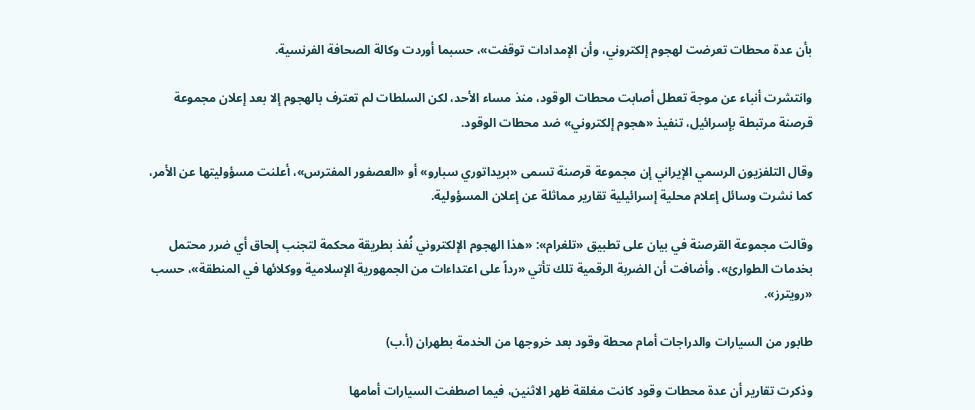بأن عدة محطات تعرضت لهجوم إلكتروني، وأن الإمدادات توقفت»، حسبما أوردت وكالة الصحافة الفرنسية.

وانتشرت أنباء عن موجة تعطل أصابت محطات الوقود، منذ مساء الأحد، لكن السلطات لم تعترف بالهجوم إلا بعد إعلان مجموعة قرصنة مرتبطة بإسرائيل، تنفيذ «هجوم إلكتروني» ضد محطات الوقود.

وقال التلفزيون الرسمي الإيراني إن مجموعة قرصنة تسمى «بريداتوري سبارو» أو «العصفور المفترس»، أعلنت مسؤوليتها عن الأمر، كما نشرت وسائل إعلام محلية إسرائيلية تقارير مماثلة عن إعلان المسؤولية.

وقالت مجموعة القرصنة في بيان على تطبيق «تلغرام»: «هذا الهجوم الإلكتروني نُفذ بطريقة محكمة لتجنب إلحاق أي ضرر محتمل بخدمات الطوارئ». وأضافت أن الضربة الرقمية تلك تأتي «رداً على اعتداءات من الجمهورية الإسلامية ووكلائها في المنطقة»، حسب «رويترز».

طابور من السيارات والدراجات أمام محطة وقود بعد خروجها من الخدمة بطهران (أ.ب)

وذكرت تقارير أن عدة محطات وقود كانت مغلقة ظهر الاثنين، فيما اصطفت السيارات أمامها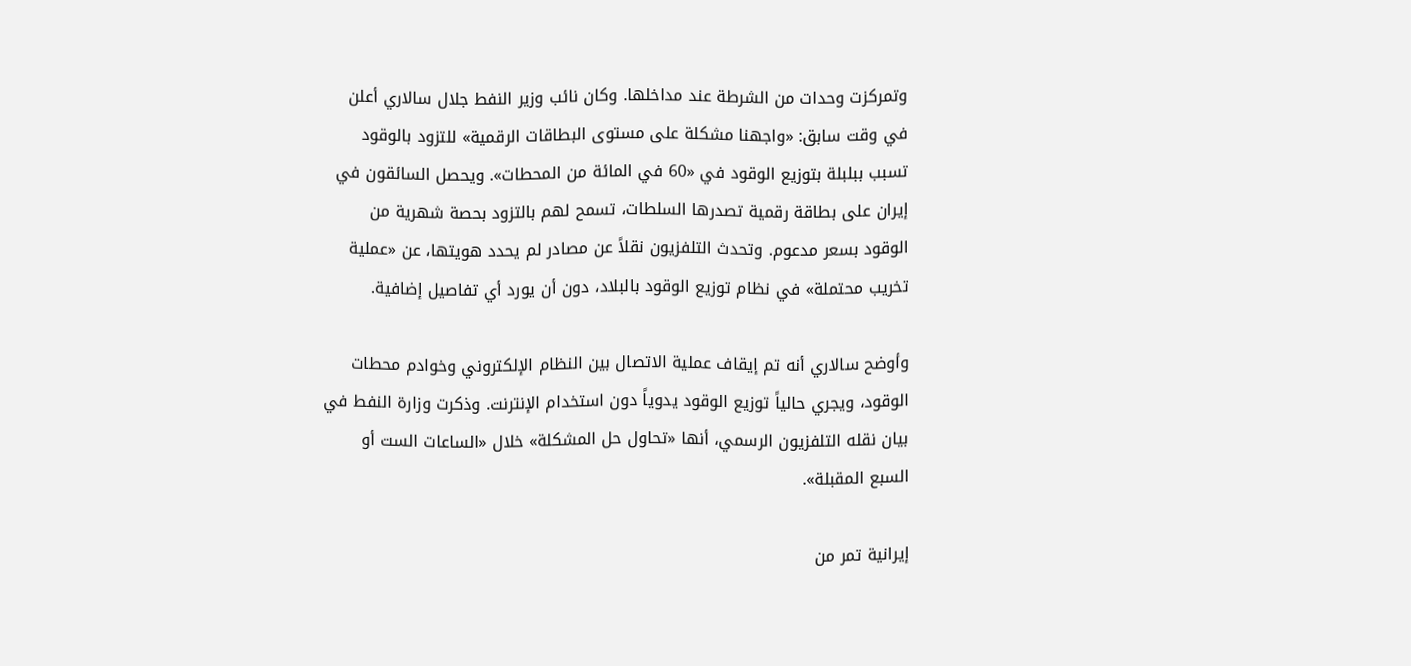وتمركزت وحدات من الشرطة عند مداخلها. وكان نائب وزير النفط جلال سالاري أعلن في وقت سابق: «واجهنا مشكلة على مستوى البطاقات الرقمية» للتزود بالوقود تسبب ببلبلة بتوزيع الوقود في «60 في المائة من المحطات». ويحصل السائقون في إيران على بطاقة رقمية تصدرها السلطات، تسمح لهم بالتزود بحصة شهرية من الوقود بسعر مدعوم. وتحدث التلفزيون نقلاً عن مصادر لم يحدد هويتها، عن «عملية تخريب محتملة» في نظام توزيع الوقود بالبلاد، دون أن يورد أي تفاصيل إضافية.

وأوضح سالاري أنه تم إيقاف عملية الاتصال بين النظام الإلكتروني وخوادم محطات الوقود، ويجري حالياً توزيع الوقود يدوياً دون استخدام الإنترنت. وذكرت وزارة النفط في بيان نقله التلفزيون الرسمي، أنها «تحاول حل المشكلة» خلال «الساعات الست أو السبع المقبلة».

إيرانية تمر من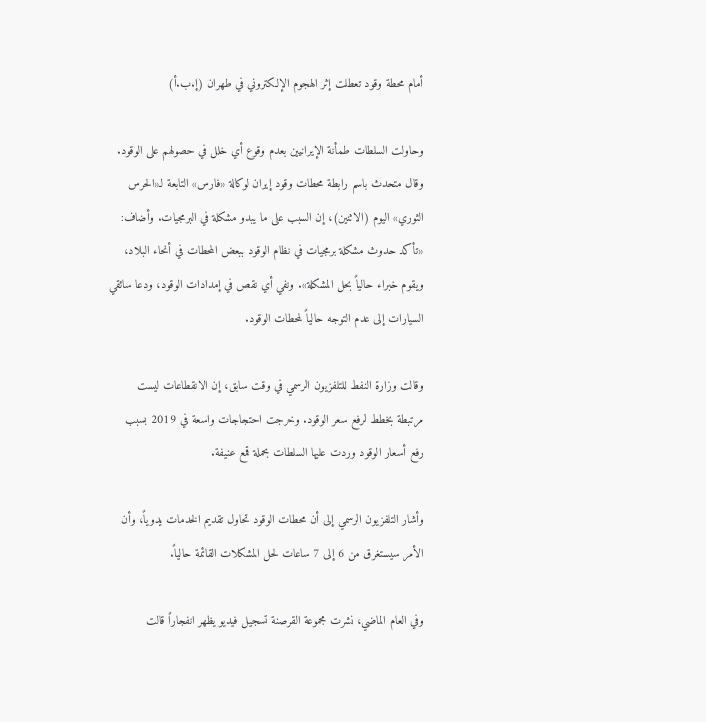أمام محطة وقود تعطلت إثر الهجوم الإلكتروني في طهران (إ.ب.أ)

وحاولت السلطات طمأنة الإيرانيين بعدم وقوع أي خلل في حصولهم على الوقود. وقال متحدث باسم رابطة محطات وقود إيران لوكالة «فارس» التابعة لـ«الحرس الثوري» اليوم (الاثنين)، إن السبب على ما يبدو مشكلة في البرمجيات. وأضاف: «تأكد حدوث مشكلة برمجيات في نظام الوقود ببعض المحطات في أنحاء البلاد، ويقوم خبراء حالياً بحل المشكلة». ونفي أي نقص في إمدادات الوقود، ودعا سائقي السيارات إلى عدم التوجه حالياً لمحطات الوقود.

وقالت وزارة النفط للتلفزيون الرسمي في وقت سابق، إن الانقطاعات ليست مرتبطة بخطط لرفع سعر الوقود. وخرجت احتجاجات واسعة في 2019 بسبب رفع أسعار الوقود وردت عليها السلطات بحملة قمع عنيفة.

وأشار التلفزيون الرسمي إلى أن محطات الوقود تحاول تقديم الخدمات يدوياً، وأن الأمر سيستغرق من 6 إلى 7 ساعات لحل المشكلات القائمة حالياً.

وفي العام الماضي، نشرت مجموعة القرصنة تسجيل فيديو يظهر انفجاراً قالت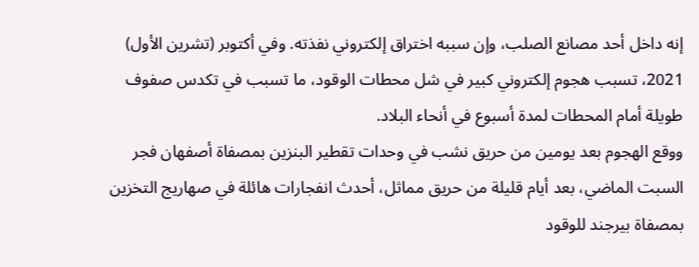إنه داخل أحد مصانع الصلب، وإن سببه اختراق إلكتروني نفذته. وفي أكتوبر (تشرين الأول) 2021، تسبب هجوم إلكتروني كبير في شل محطات الوقود، ما تسبب في تكدس صفوف طويلة أمام المحطات لمدة أسبوع في أنحاء البلاد.
ووقع الهجوم بعد يومين من حريق نشب في وحدات تقطير البنزين بمصفاة أصفهان فجر السبت الماضي، بعد أيام قليلة من حريق مماثل، أحدث انفجارات هائلة في صهاريج التخزين بمصفاة بيرجند للوقود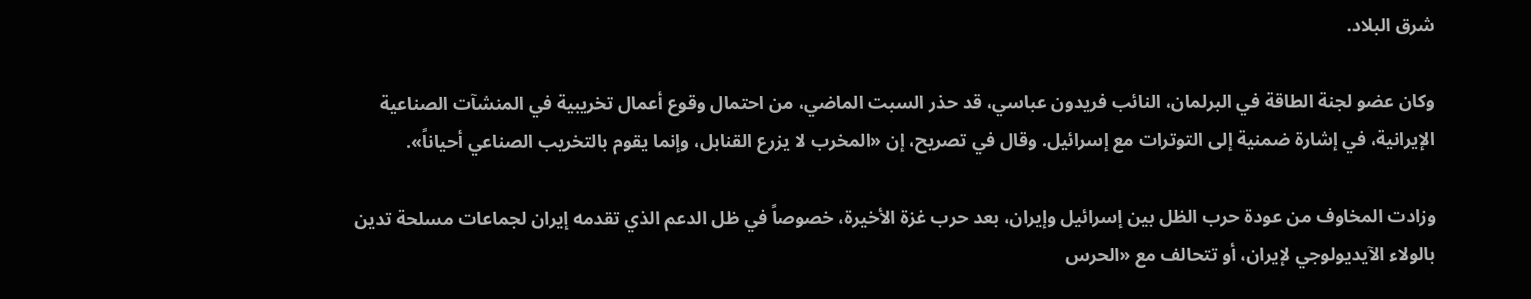شرق البلاد.

وكان عضو لجنة الطاقة في البرلمان، النائب فريدون عباسي، قد حذر السبت الماضي، من احتمال وقوع أعمال تخريبية في المنشآت الصناعية الإيرانية، في إشارة ضمنية إلى التوترات مع إسرائيل. وقال في تصريح، إن «المخرب لا يزرع القنابل، وإنما يقوم بالتخريب الصناعي أحياناً».

وزادت المخاوف من عودة حرب الظل بين إسرائيل وإيران، بعد حرب غزة الأخيرة، خصوصاً في ظل الدعم الذي تقدمه إيران لجماعات مسلحة تدين بالولاء الآيديولوجي لإيران، أو تتحالف مع «الحرس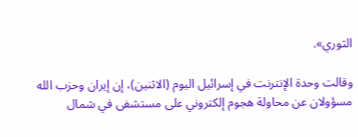الثوري».

وقالت وحدة الإنترنت في إسرائيل اليوم (الاثنين)، إن إيران وحزب الله مسؤولان عن محاولة هجوم إلكتروني على مستشفى في شمال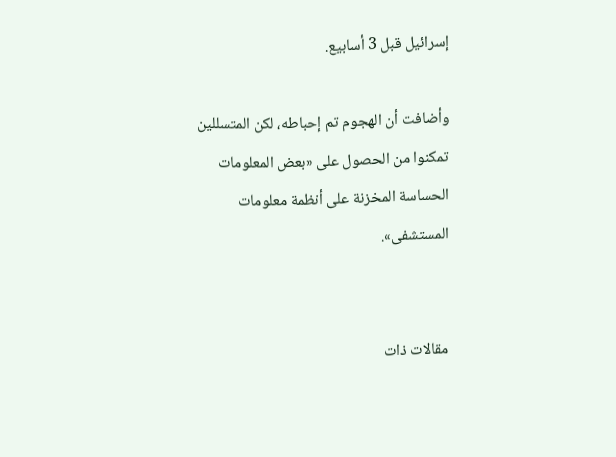إسرائيل قبل 3 أسابيع.

وأضافت أن الهجوم تم إحباطه، لكن المتسللين تمكنوا من الحصول على «بعض المعلومات الحساسة المخزنة على أنظمة معلومات المستشفى».


مقالات ذات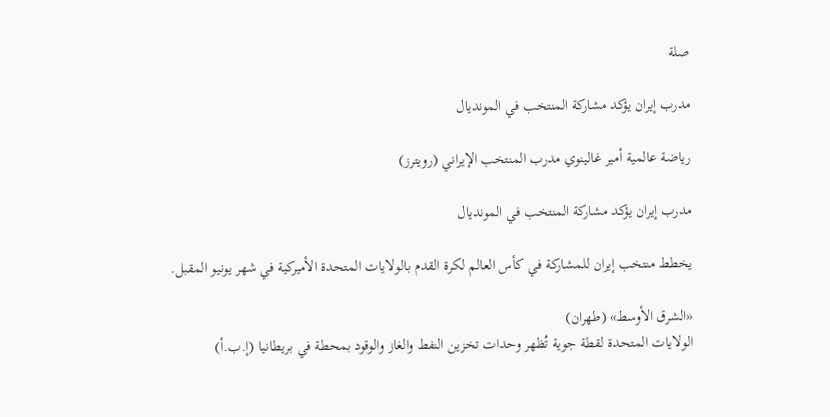صلة

مدرب إيران يؤكد مشاركة المنتخب في المونديال

رياضة عالمية أمير غالينوي مدرب المنتخب الإيراني (رويترز)

مدرب إيران يؤكد مشاركة المنتخب في المونديال

يخطط منتخب إيران للمشاركة في كأس العالم لكرة القدم بالولايات المتحدة الأميركية في شهر يونيو المقبل.

«الشرق الأوسط» (طهران)
الولايات المتحدة لقطة جوية تُظهر وحدات تخزين النفط والغاز والوقود بمحطة في بريطانيا (إ.ب.أ)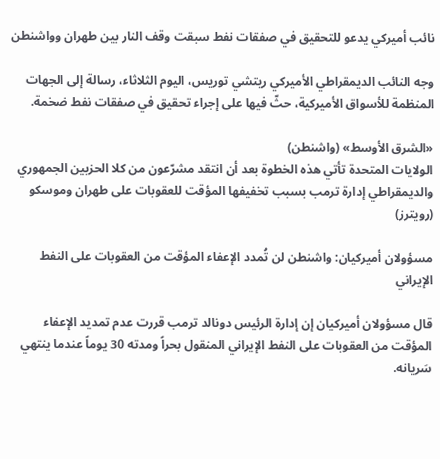نائب أميركي يدعو للتحقيق في صفقات نفط سبقت وقف النار بين طهران وواشنطن

وجه النائب الديمقراطي الأميركي ‌ريتشي توريس، اليوم الثلاثاء، رسالة إلى الجهات المنظمة للأسواق الأميركية، حثّ فيها على إجراء تحقيق في صفقات نفط ضخمة.

«الشرق الأوسط» (واشنطن)
الولايات المتحدة تأتي هذه الخطوة بعد أن انتقد مشرّعون من كلا الحزبين الجمهوري والديمقراطي إدارة ترمب بسبب تخفيفها المؤقت للعقوبات على طهران وموسكو (رويترز)

مسؤولان أميركيان: واشنطن لن تُمدد الإعفاء المؤقت من العقوبات على النفط الإيراني

قال مسؤولان أميركيان إن إدارة الرئيس دونالد ترمب قررت عدم تمديد الإعفاء المؤقت من العقوبات على النفط الإيراني المنقول بحراً ومدته 30 يوماً عندما ينتهي سَريانه.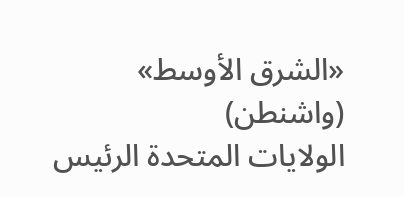«الشرق الأوسط» (واشنطن)
الولايات المتحدة الرئيس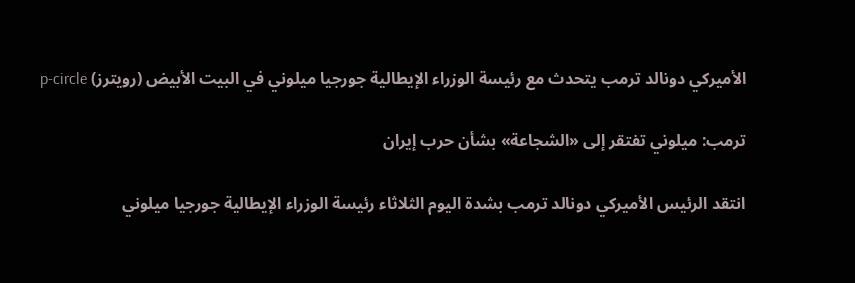الأميركي دونالد ترمب يتحدث مع رئيسة الوزراء الإيطالية جورجيا ميلوني في البيت الأبيض (رويترز) p-circle

ترمب: ميلوني تفتقر إلى «الشجاعة» بشأن حرب إيران

انتقد الرئيس الأميركي دونالد ترمب بشدة اليوم الثلاثاء رئيسة الوزراء الإيطالية جورجيا ميلوني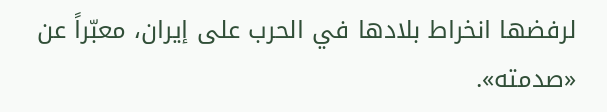لرفضها انخراط بلادها في الحرب على إيران، معبّراً عن «صدمته».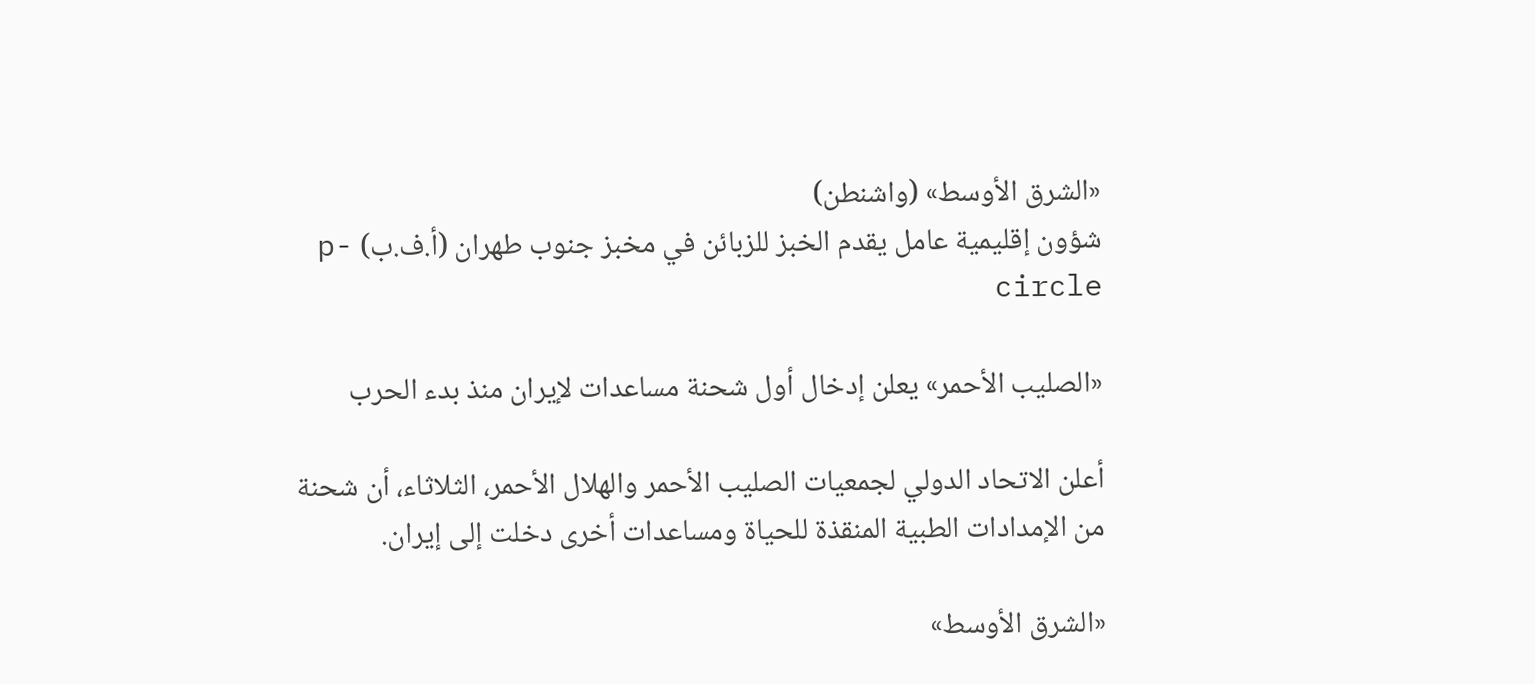«الشرق الأوسط» (واشنطن)
شؤون إقليمية عامل يقدم الخبز للزبائن في مخبز جنوب طهران (أ.ف.ب) p-circle

«الصليب الأحمر» يعلن إدخال أول شحنة مساعدات لإيران منذ بدء الحرب

أعلن الاتحاد الدولي لجمعيات الصليب الأحمر والهلال الأحمر، الثلاثاء، أن شحنة من الإمدادات الطبية المنقذة للحياة ومساعدات أخرى دخلت إلى إيران.

«الشرق الأوسط»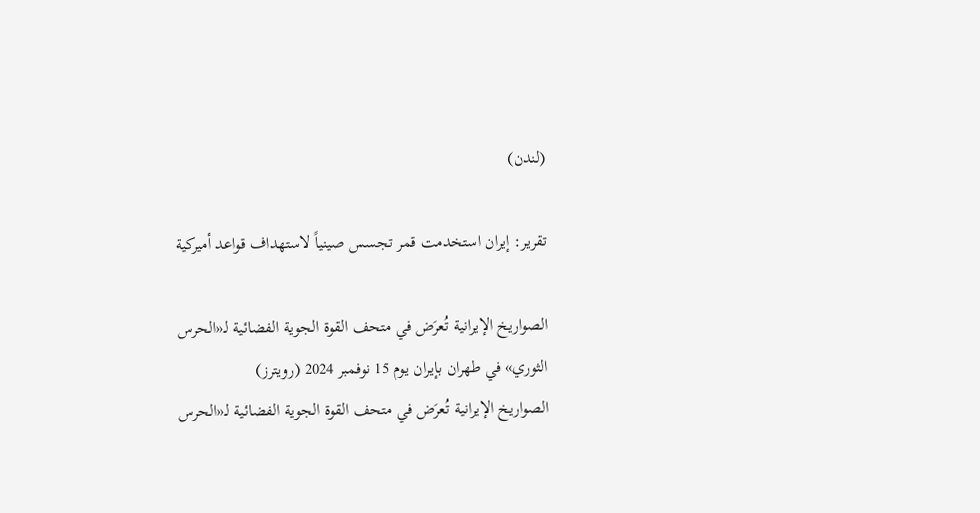(لندن)

تقرير: إيران استخدمت قمر تجسس صينياً لاستهداف قواعد أميركية

الصواريخ الإيرانية تُعرَض في متحف القوة الجوية الفضائية لـ«الحرس الثوري» في طهران بإيران يوم 15 نوفمبر 2024 (رويترز)
الصواريخ الإيرانية تُعرَض في متحف القوة الجوية الفضائية لـ«الحرس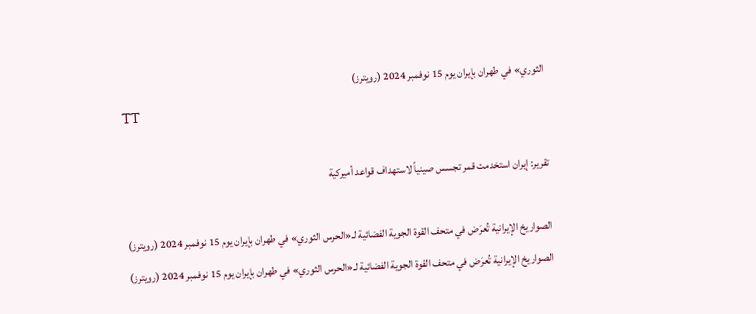الثوري» في طهران بإيران يوم 15 نوفمبر 2024 (رويترز)
TT

تقرير: إيران استخدمت قمر تجسس صينياً لاستهداف قواعد أميركية

الصواريخ الإيرانية تُعرَض في متحف القوة الجوية الفضائية لـ«الحرس الثوري» في طهران بإيران يوم 15 نوفمبر 2024 (رويترز)
الصواريخ الإيرانية تُعرَض في متحف القوة الجوية الفضائية لـ«الحرس الثوري» في طهران بإيران يوم 15 نوفمبر 2024 (رويترز)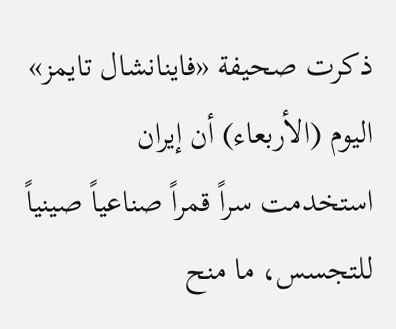ذكرت صحيفة «فاينانشال تايمز» اليوم (الأربعاء) أن إيران استخدمت سراً قمراً صناعياً صينياً للتجسس، ما منح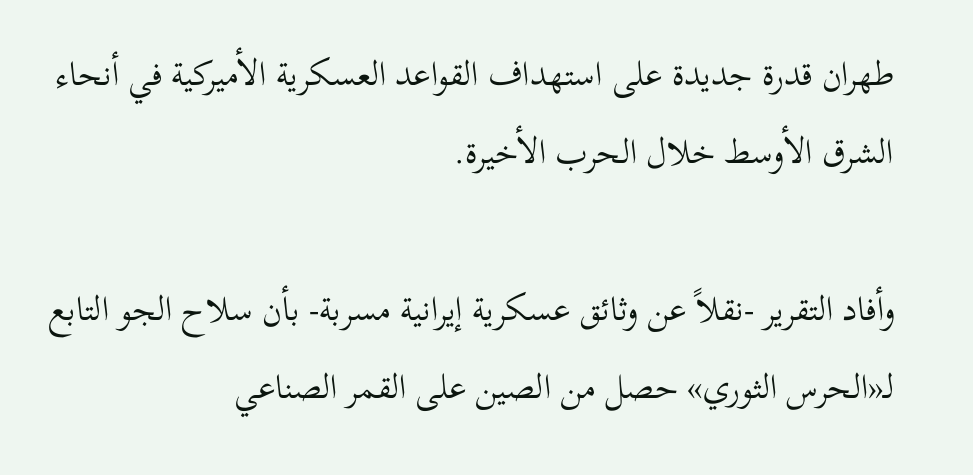طهران قدرة جديدة على استهداف القواعد العسكرية الأميركية في أنحاء الشرق الأوسط خلال الحرب الأخيرة.

وأفاد التقرير -نقلاً عن وثائق عسكرية إيرانية مسربة- بأن سلاح الجو التابع لـ«الحرس الثوري» حصل من الصين على القمر الصناعي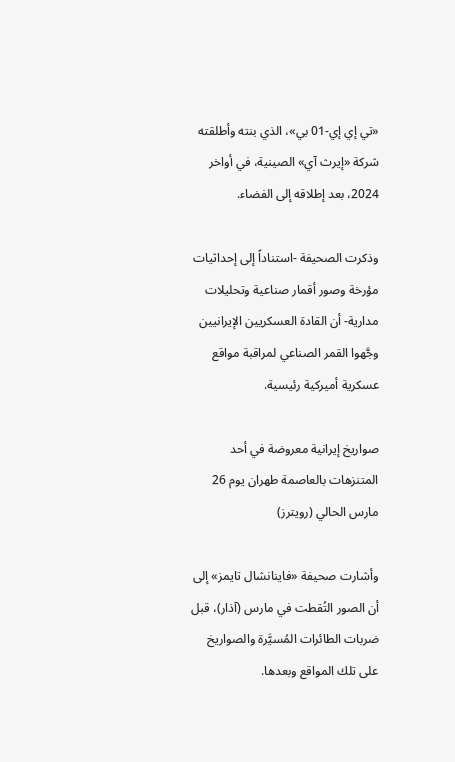«تي إي إي-01 بي»، الذي بنته وأطلقته شركة «إيرث آي» الصينية، في أواخر 2024، بعد إطلاقه إلى الفضاء.

وذكرت الصحيفة -استناداً إلى إحداثيات مؤرخة وصور أقمار صناعية وتحليلات مدارية- أن القادة العسكريين الإيرانيين وجَّهوا القمر الصناعي لمراقبة مواقع عسكرية أميركية رئيسية.

صواريخ إيرانية معروضة في أحد المتنزهات بالعاصمة طهران يوم 26 مارس الحالي (رويترز)

وأشارت صحيفة «فاينانشال تايمز» إلى أن الصور التُقطت في مارس (آذار)، قبل ضربات الطائرات المُسيَّرة والصواريخ على تلك المواقع وبعدها.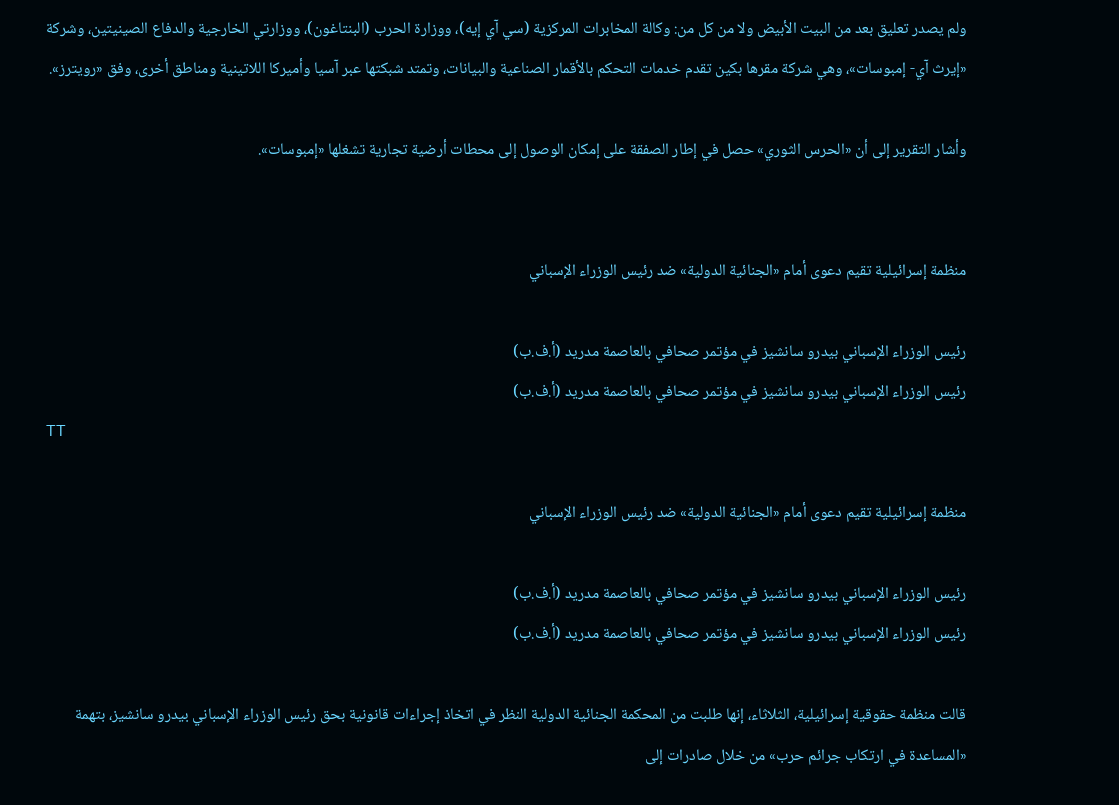ولم يصدر تعليق بعد من البيت الأبيض ولا من كل من: وكالة المخابرات المركزية (سي آي إيه)، ووزارة الحرب (البنتاغون)، ووزارتي الخارجية والدفاع الصينيتين، وشركة «إيرث آي- إمبوسات»، وهي شركة مقرها بكين تقدم خدمات التحكم بالأقمار الصناعية والبيانات، وتمتد شبكتها عبر آسيا وأميركا اللاتينية ومناطق أخرى، وفق «رويترز».

وأشار التقرير إلى أن «الحرس الثوري» حصل في إطار الصفقة على إمكان الوصول إلى محطات أرضية تجارية تشغلها «إمبوسات».


منظمة إسرائيلية تقيم دعوى أمام «الجنائية الدولية» ضد رئيس الوزراء الإسباني

رئيس الوزراء الإسباني بيدرو سانشيز في مؤتمر صحافي بالعاصمة مدريد (أ.ف.ب)
رئيس الوزراء الإسباني بيدرو سانشيز في مؤتمر صحافي بالعاصمة مدريد (أ.ف.ب)
TT

منظمة إسرائيلية تقيم دعوى أمام «الجنائية الدولية» ضد رئيس الوزراء الإسباني

رئيس الوزراء الإسباني بيدرو سانشيز في مؤتمر صحافي بالعاصمة مدريد (أ.ف.ب)
رئيس الوزراء الإسباني بيدرو سانشيز في مؤتمر صحافي بالعاصمة مدريد (أ.ف.ب)

قالت منظمة حقوقية إسرائيلية، الثلاثاء، إنها طلبت من المحكمة الجنائية الدولية النظر في اتخاذ إجراءات قانونية بحق رئيس الوزراء الإسباني بيدرو سانشيز، بتهمة «المساعدة في ارتكاب جرائم حرب» من خلال صادرات إلى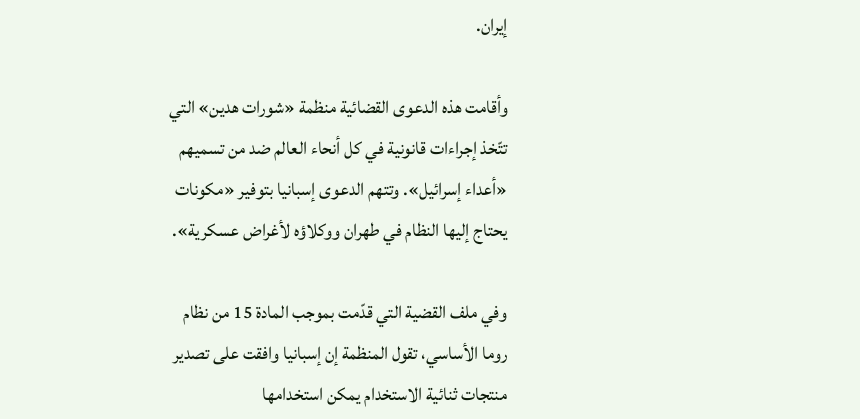إيران.

وأقامت هذه الدعوى القضائية منظمة «شورات هدين» التي تتّخذ إجراءات قانونية في كل أنحاء العالم ضد من تسميهم «أعداء إسرائيل». وتتهم الدعوى إسبانيا بتوفير «مكونات يحتاج إليها النظام في طهران ووكلاؤه لأغراض عسكرية».

وفي ملف القضية التي قدّمت بموجب المادة 15 من نظام روما الأساسي، تقول المنظمة إن إسبانيا وافقت على تصدير منتجات ثنائية الاستخدام يمكن استخدامها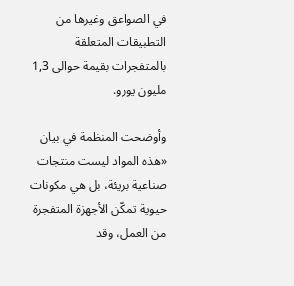في الصواعق وغيرها من التطبيقات المتعلقة بالمتفجرات بقيمة حوالى 1,3 مليون يورو.

وأوضحت المنظمة في بيان «هذه المواد ليست منتجات صناعية بريئة، بل هي مكونات حيوية تمكّن الأجهزة المتفجرة من العمل، وقد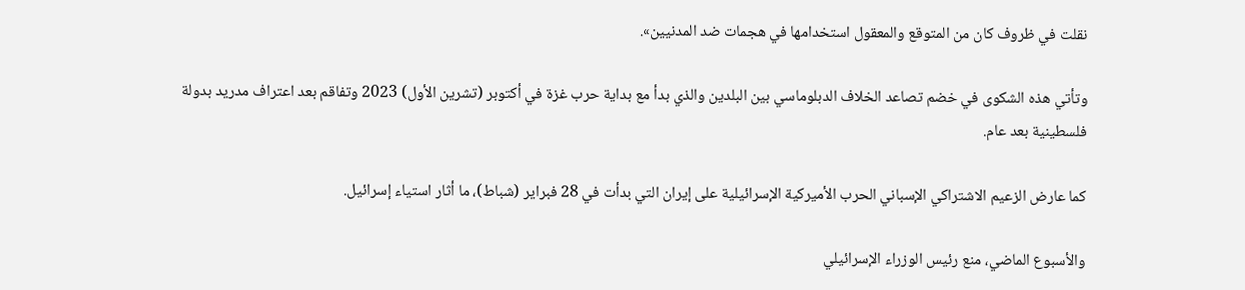نقلت في ظروف كان من المتوقع والمعقول استخدامها في هجمات ضد المدنيين».

وتأتي هذه الشكوى في خضم تصاعد الخلاف الدبلوماسي بين البلدين والذي بدأ مع بداية حرب غزة في أكتوبر (تشرين الأول) 2023 وتفاقم بعد اعتراف مدريد بدولة فلسطينية بعد عام.

كما عارض الزعيم الاشتراكي الإسباني الحرب الأميركية الإسرائيلية على إيران التي بدأت في 28 فبراير (شباط)، ما أثار استياء إسرائيل.

والأسبوع الماضي، منع رئيس الوزراء الإسرائيلي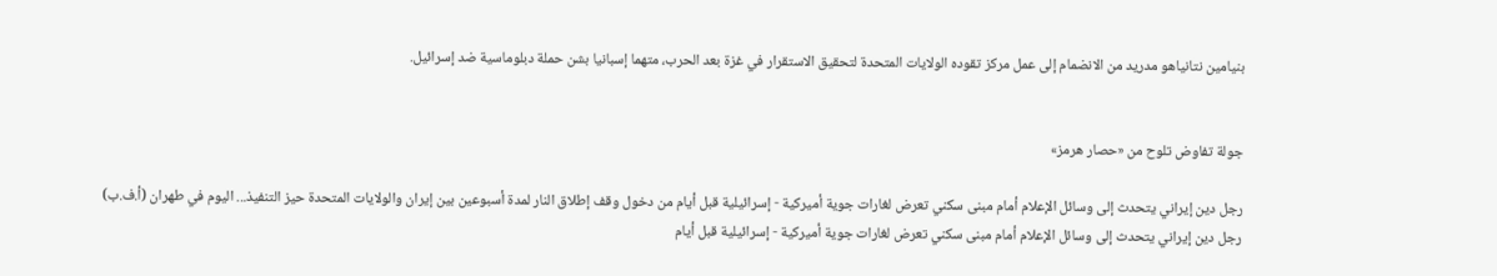بنيامين نتانياهو مدريد من الانضمام إلى عمل مركز تقوده الولايات المتحدة لتحقيق الاستقرار في غزة بعد الحرب، متهما إسبانيا بشن حملة دبلوماسية ضد إسرائيل.


جولة تفاوض تلوح من «حصار هرمز»

رجل دين إيراني يتحدث إلى وسائل الإعلام أمام مبنى سكني تعرض لغارات جوية أميركية - إسرائيلية قبل أيام من دخول وقف إطلاق النار لمدة أسبوعين بين إيران والولايات المتحدة حيز التنفيذ... اليوم في طهران (أ.ف.ب)
رجل دين إيراني يتحدث إلى وسائل الإعلام أمام مبنى سكني تعرض لغارات جوية أميركية - إسرائيلية قبل أيام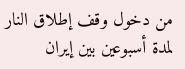من دخول وقف إطلاق النار لمدة أسبوعين بين إيران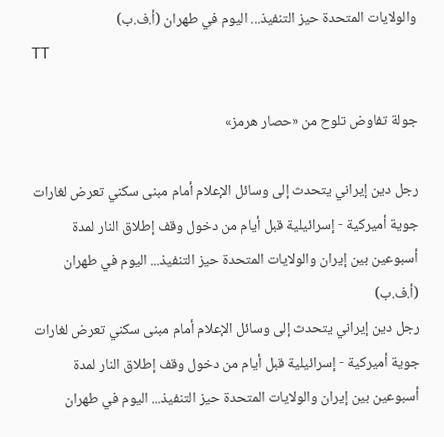والولايات المتحدة حيز التنفيذ... اليوم في طهران (أ.ف.ب)
TT

جولة تفاوض تلوح من «حصار هرمز»

رجل دين إيراني يتحدث إلى وسائل الإعلام أمام مبنى سكني تعرض لغارات جوية أميركية - إسرائيلية قبل أيام من دخول وقف إطلاق النار لمدة أسبوعين بين إيران والولايات المتحدة حيز التنفيذ... اليوم في طهران (أ.ف.ب)
رجل دين إيراني يتحدث إلى وسائل الإعلام أمام مبنى سكني تعرض لغارات جوية أميركية - إسرائيلية قبل أيام من دخول وقف إطلاق النار لمدة أسبوعين بين إيران والولايات المتحدة حيز التنفيذ... اليوم في طهران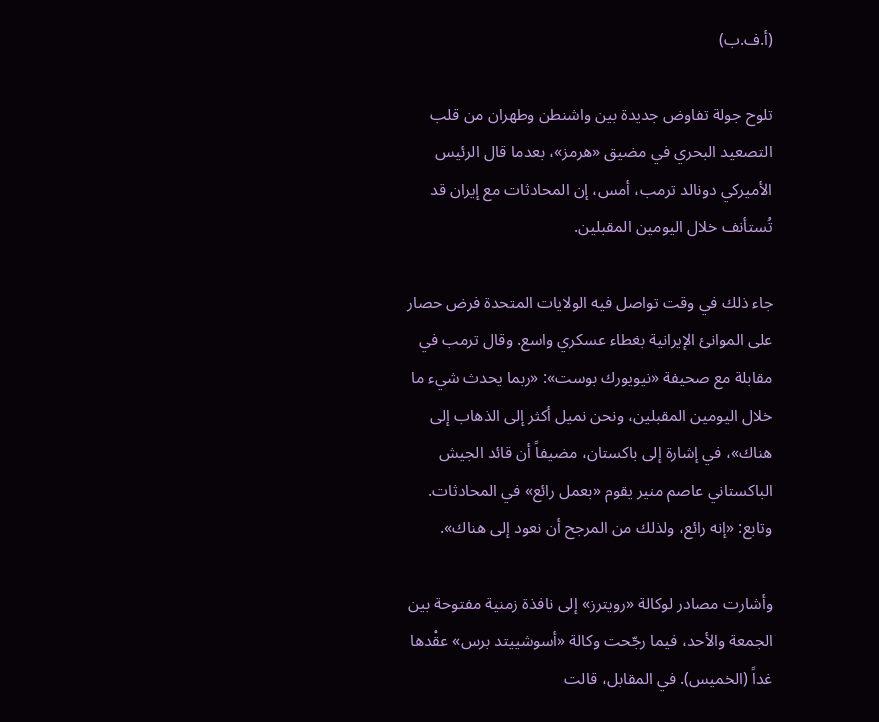(أ.ف.ب)

تلوح جولة تفاوض جديدة بين واشنطن وطهران من قلب التصعيد البحري في مضيق «هرمز»، بعدما قال الرئيس الأميركي دونالد ترمب، أمس، إن المحادثات مع إيران قد تُستأنف خلال اليومين المقبلين.

جاء ذلك في وقت تواصل فيه الولايات المتحدة فرض حصار على الموانئ الإيرانية بغطاء عسكري واسع. وقال ترمب في مقابلة مع صحيفة «نيويورك بوست»: «ربما يحدث شيء ما خلال اليومين المقبلين، ونحن نميل أكثر إلى الذهاب إلى هناك»، في إشارة إلى باكستان، مضيفاً أن قائد الجيش الباكستاني عاصم منير يقوم «بعمل رائع» في المحادثات. وتابع: «إنه رائع، ولذلك من المرجح أن نعود إلى هناك».

وأشارت مصادر لوكالة «رويترز» إلى نافذة زمنية مفتوحة بين الجمعة والأحد، فيما رجّحت وكالة «أسوشييتد برس» عقْدها غداً (الخميس). في المقابل، قالت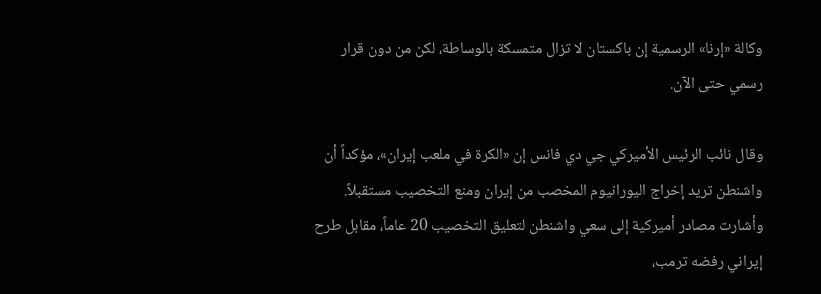وكالة «إرنا» الرسمية إن باكستان لا تزال متمسكة بالوساطة، لكن من دون قرار رسمي حتى الآن.

وقال نائب الرئيس الأميركي جي دي فانس إن «الكرة في ملعب إيران»، مؤكداً أن واشنطن تريد إخراج اليورانيوم المخصب من إيران ومنع التخصيب مستقبلاً. وأشارت مصادر أميركية إلى سعي واشنطن لتعليق التخصيب 20 عاماً، مقابل طرح إيراني رفضه ترمب،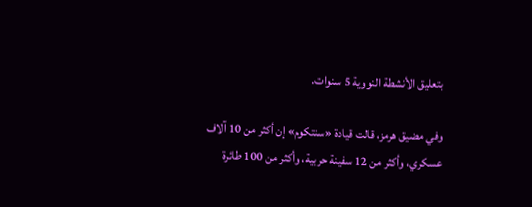بتعليق الأنشطة النووية 5 سنوات.

وفي مضيق هرمز، قالت قيادة «سنتكوم» إن أكثر من 10 آلاف عسكري، وأكثر من 12 سفينة حربية، وأكثر من 100 طائرة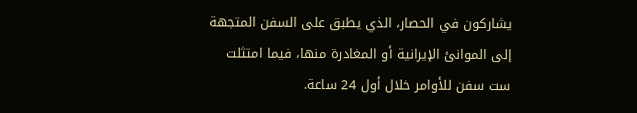يشاركون في الحصار، الذي يطبق على السفن المتجهة إلى الموانئ الإيرانية أو المغادرة منها، فيما امتثلت ست سفن للأوامر خلال أول 24 ساعة.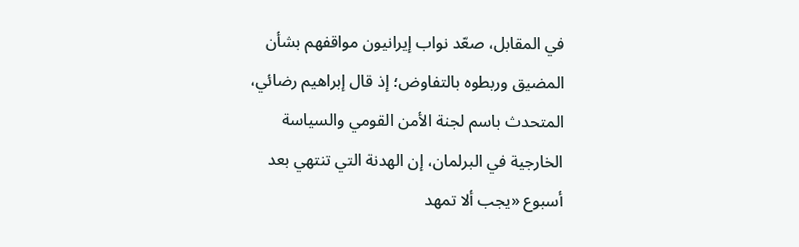في المقابل، صعّد نواب إيرانيون مواقفهم بشأن المضيق وربطوه بالتفاوض؛ إذ قال إبراهيم رضائي، المتحدث باسم لجنة الأمن القومي والسياسة الخارجية في البرلمان، إن الهدنة التي تنتهي بعد أسبوع «يجب ألا تمهد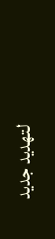لتهديد جديد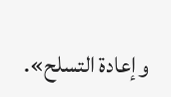وإعادة التسلح».